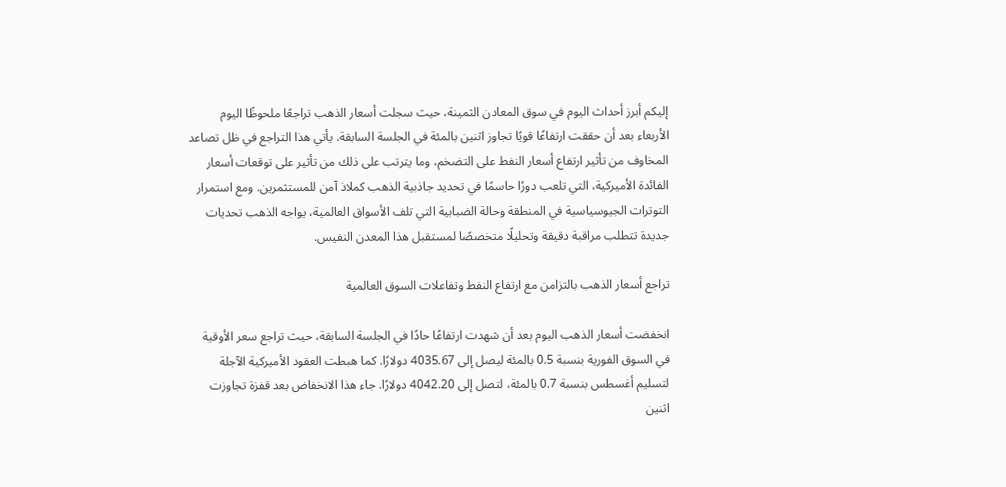إليكم أبرز أحداث اليوم في سوق المعادن الثمينة، حيث سجلت أسعار الذهب تراجعًا ملحوظًا اليوم الأربعاء بعد أن حققت ارتفاعًا قويًا تجاوز اثنين بالمئة في الجلسة السابقة. يأتي هذا التراجع في ظل تصاعد المخاوف من تأثير ارتفاع أسعار النفط على التضخم، وما يترتب على ذلك من تأثير على توقعات أسعار الفائدة الأميركية، التي تلعب دورًا حاسمًا في تحديد جاذبية الذهب كملاذ آمن للمستثمرين. ومع استمرار التوترات الجيوسياسية في المنطقة وحالة الضبابية التي تلف الأسواق العالمية، يواجه الذهب تحديات جديدة تتطلب مراقبة دقيقة وتحليلًا متخصصًا لمستقبل هذا المعدن النفيس.

تراجع أسعار الذهب بالتزامن مع ارتفاع النفط وتفاعلات السوق العالمية

انخفضت أسعار الذهب اليوم بعد أن شهدت ارتفاعًا حادًا في الجلسة السابقة، حيث تراجع سعر الأوقية في السوق الفورية بنسبة 0.5 بالمئة ليصل إلى 4035.67 دولارًا. كما هبطت العقود الأميركية الآجلة لتسليم أغسطس بنسبة 0.7 بالمئة، لتصل إلى 4042.20 دولارًا. جاء هذا الانخفاض بعد قفزة تجاوزت اثنين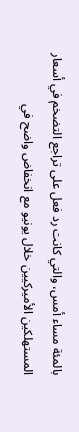بالمئة مساء أمس، والتي كانت رد فعل على تراجع التضخم في أسعار المستهلكين الأميركيين خلال يونيو مع انخفاض واضح في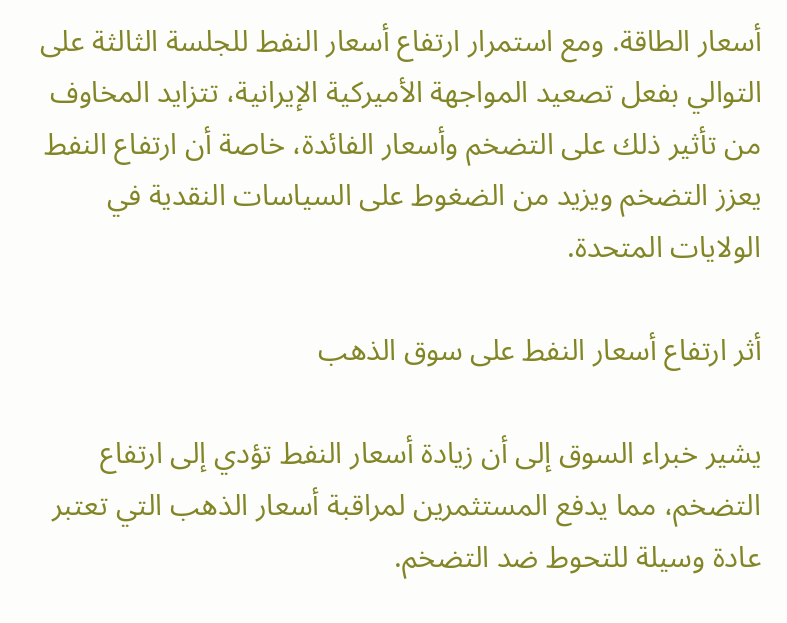أسعار الطاقة. ومع استمرار ارتفاع أسعار النفط للجلسة الثالثة على التوالي بفعل تصعيد المواجهة الأميركية الإيرانية، تتزايد المخاوف من تأثير ذلك على التضخم وأسعار الفائدة، خاصة أن ارتفاع النفط يعزز التضخم ويزيد من الضغوط على السياسات النقدية في الولايات المتحدة.

أثر ارتفاع أسعار النفط على سوق الذهب

يشير خبراء السوق إلى أن زيادة أسعار النفط تؤدي إلى ارتفاع التضخم، مما يدفع المستثمرين لمراقبة أسعار الذهب التي تعتبر عادة وسيلة للتحوط ضد التضخم.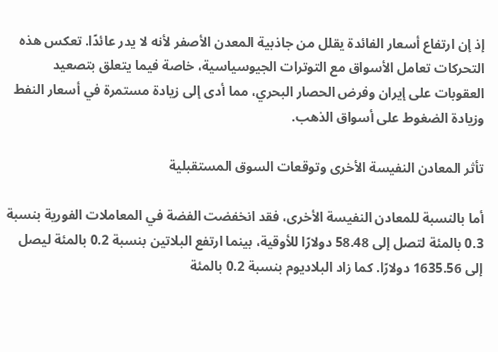إذ إن ارتفاع أسعار الفائدة يقلل من جاذبية المعدن الأصفر لأنه لا يدر عائدًا. تعكس هذه التحركات تعامل الأسواق مع التوترات الجيوسياسية، خاصة فيما يتعلق بتصعيد العقوبات على إيران وفرض الحصار البحري، مما أدى إلى زيادة مستمرة في أسعار النفط وزيادة الضغوط على أسواق الذهب.

تأثر المعادن النفيسة الأخرى وتوقعات السوق المستقبلية

أما بالنسبة للمعادن النفيسة الأخرى، فقد انخفضت الفضة في المعاملات الفورية بنسبة 0.3 بالمئة لتصل إلى 58.48 دولارًا للأوقية، بينما ارتفع البلاتين بنسبة 0.2 بالمئة ليصل إلى 1635.56 دولارًا. كما زاد البلاديوم بنسبة 0.2 بالمئة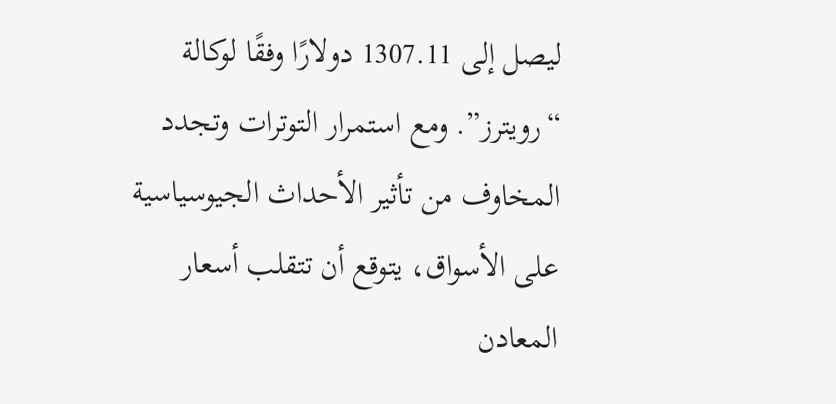ليصل إلى 1307.11 دولارًا وفقًا لوكالة “رويترز”. ومع استمرار التوترات وتجدد المخاوف من تأثير الأحداث الجيوسياسية على الأسواق، يتوقع أن تتقلب أسعار المعادن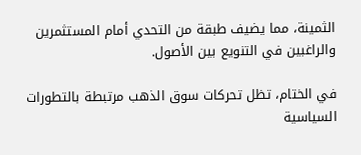الثمينة، مما يضيف طبقة من التحدي أمام المستثمرين والراغبين في التنويع بين الأصول.

في الختام، تظل تحركات سوق الذهب مرتبطة بالتطورات السياسية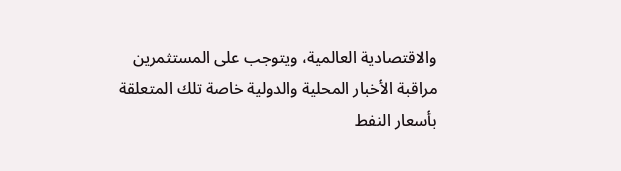والاقتصادية العالمية، ويتوجب على المستثمرين مراقبة الأخبار المحلية والدولية خاصة تلك المتعلقة بأسعار النفط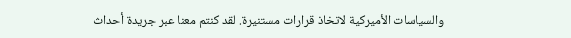والسياسات الأميركية لاتخاذ قرارات مستنيرة. لقد كنتم معنا عبر جريدة أحداث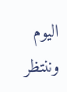اليوم وننتظر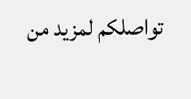تواصلكم لمزيد من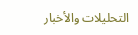التحليلات والأخبار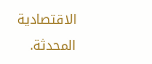الاقتصادية المحدثة.